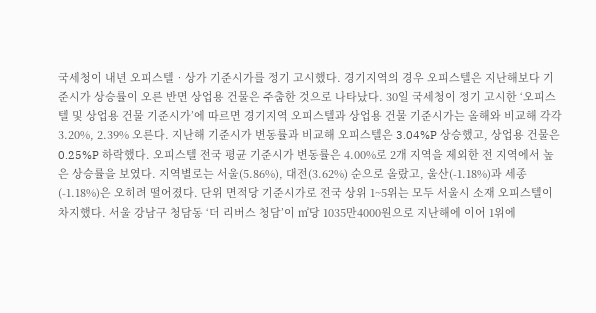국세청이 내년 오피스텔‧상가 기준시가를 정기 고시했다. 경기지역의 경우 오피스텔은 지난해보다 기준시가 상승률이 오른 반면 상업용 건물은 주춤한 것으로 나타났다. 30일 국세청이 정기 고시한 ‘오피스텔 및 상업용 건물 기준시가’에 따르면 경기지역 오피스텔과 상업용 건물 기준시가는 올해와 비교해 각각 3.20%, 2.39% 오른다. 지난해 기준시가 변동률과 비교해 오피스텔은 3.04%P 상승했고, 상업용 건물은 0.25%P 하락했다. 오피스텔 전국 평균 기준시가 변동률은 4.00%로 2개 지역을 제외한 전 지역에서 높은 상승률을 보였다. 지역별로는 서울(5.86%), 대전(3.62%) 순으로 올랐고, 울산(-1.18%)과 세종(-1.18%)은 오히려 떨어졌다. 단위 면적당 기준시가로 전국 상위 1~5위는 모두 서울시 소재 오피스텔이 차지했다. 서울 강남구 청담동 ‘더 리버스 청담’이 ㎡당 1035만4000원으로 지난해에 이어 1위에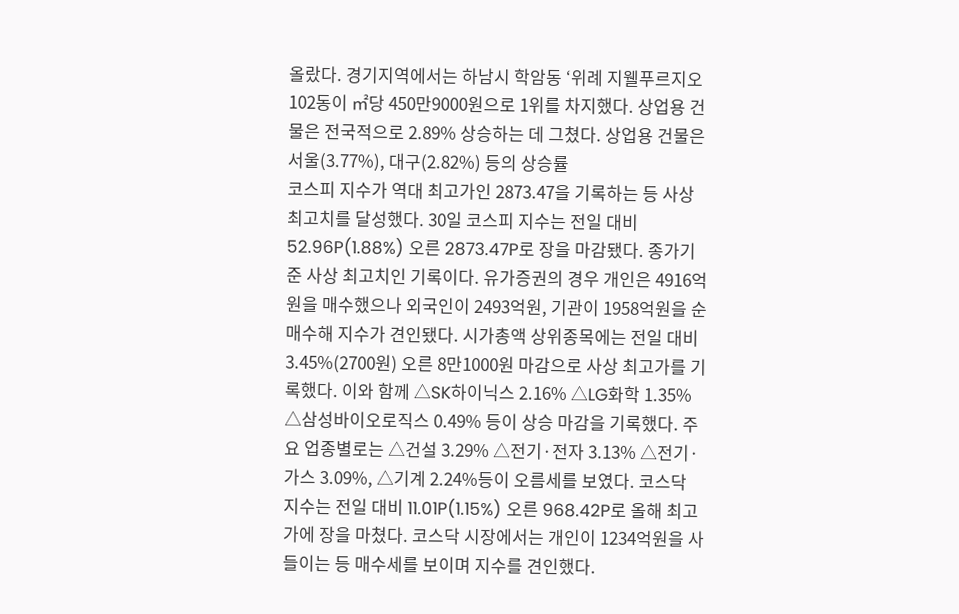올랐다. 경기지역에서는 하남시 학암동 ‘위례 지웰푸르지오 102동이 ㎡당 450만9000원으로 1위를 차지했다. 상업용 건물은 전국적으로 2.89% 상승하는 데 그쳤다. 상업용 건물은 서울(3.77%), 대구(2.82%) 등의 상승률
코스피 지수가 역대 최고가인 2873.47을 기록하는 등 사상 최고치를 달성했다. 30일 코스피 지수는 전일 대비 52.96P(1.88%) 오른 2873.47P로 장을 마감됐다. 종가기준 사상 최고치인 기록이다. 유가증권의 경우 개인은 4916억원을 매수했으나 외국인이 2493억원, 기관이 1958억원을 순매수해 지수가 견인됐다. 시가총액 상위종목에는 전일 대비 3.45%(2700원) 오른 8만1000원 마감으로 사상 최고가를 기록했다. 이와 함께 △SK하이닉스 2.16% △LG화학 1.35% △삼성바이오로직스 0.49% 등이 상승 마감을 기록했다. 주요 업종별로는 △건설 3.29% △전기·전자 3.13% △전기·가스 3.09%, △기계 2.24%등이 오름세를 보였다. 코스닥 지수는 전일 대비 11.01P(1.15%) 오른 968.42P로 올해 최고가에 장을 마쳤다. 코스닥 시장에서는 개인이 1234억원을 사들이는 등 매수세를 보이며 지수를 견인했다.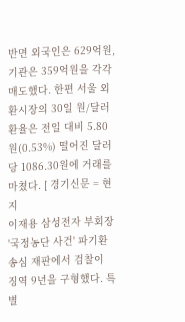반면 외국인은 629억원, 기관은 359억원을 각각 매도했다. 한편 서울 외환시장의 30일 원/달러 환율은 전일 대비 5.80원(0.53%) 떨어진 달러당 1086.30원에 거래를 마쳤다. [ 경기신문 = 현지
이재용 삼성전자 부회장 '국정농단 사건' 파기환송심 재판에서 검찰이 징역 9년을 구형했다. 특별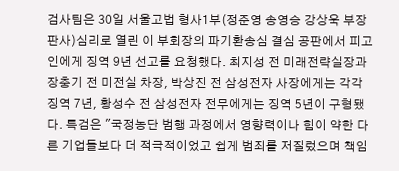검사팀은 30일 서울고법 형사1부(정준영 송영승 강상욱 부장판사)심리로 열린 이 부회장의 파기환송심 결심 공판에서 피고인에게 징역 9년 선고를 요청했다. 최지성 전 미래전략실장과 장충기 전 미전실 차장, 박상진 전 삼성전자 사장에게는 각각 징역 7년, 황성수 전 삼성전자 전무에게는 징역 5년이 구형됐다. 특검은 "국정농단 범행 과정에서 영향력이나 힘이 약한 다른 기업들보다 더 적극적이었고 쉽게 범죄를 저질렀으며 책임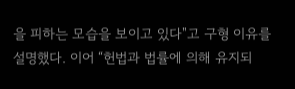을 피하는 모습을 보이고 있다"고 구형 이유를 설명했다. 이어 “헌법과 법률에 의해 유지되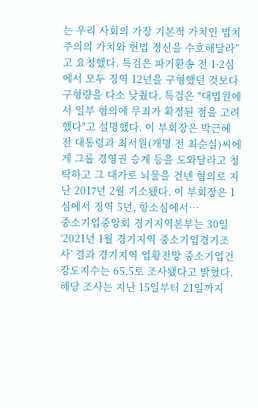는 우리 사회의 가장 기본적 가치인 법치주의의 가치와 헌법 정신을 수호해달라”고 요청했다. 특검은 파기환송 전 1·2심에서 모두 징역 12년을 구형했던 것보다 구형량을 다소 낮췄다. 특검은 "대법원에서 일부 혐의에 무죄가 확정된 점을 고려했다"고 설명했다. 이 부회장은 박근혜 전 대통령과 최서원(개명 전 최순실)씨에게 그룹 경영권 승계 등을 도와달라고 청탁하고 그 대가로 뇌물을 건넨 혐의로 지난 2017년 2월 기소됐다. 이 부회장은 1심에서 징역 5년, 항소심에서…
중소기업중앙회 경기지역본부는 30일 ‘2021년 1월 경기지역 중소기업경기조사’ 결과 경기지역 업황전망 중소기업건강도지수는 65.5로 조사됐다고 밝혔다. 해당 조사는 지난 15일부터 21일까지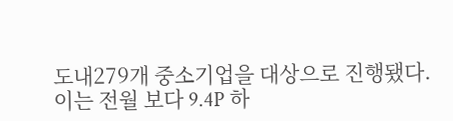도내279개 중소기업을 대상으로 진행됐다. 이는 전월 보다 9.4P 하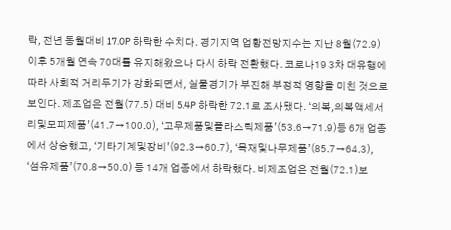락, 전년 동월대비 17.0P 하락한 수치다. 경기지역 업황전망지수는 지난 8월(72.9) 이후 5개월 연속 70대를 유지해왔으나 다시 하락 전환했다. 코로나19 3차 대유행에 따라 사회적 거리두기가 강화되면서, 실물경기가 부진해 부정적 영향을 미친 것으로 보인다. 제조업은 전월(77.5) 대비 5.4P 하락한 72.1로 조사됐다. ‘의복,의복액세서리및모피제품’(41.7→100.0), ‘고무제품및플라스틱제품’(53.6→71.9)등 6개 업종에서 상승했고, ‘기타기계및장비’(92.3→60.7), ‘목재및나무제품’(85.7→64.3), ‘섬유제품’(70.8→50.0) 등 14개 업종에서 하락했다. 비제조업은 전월(72.1)보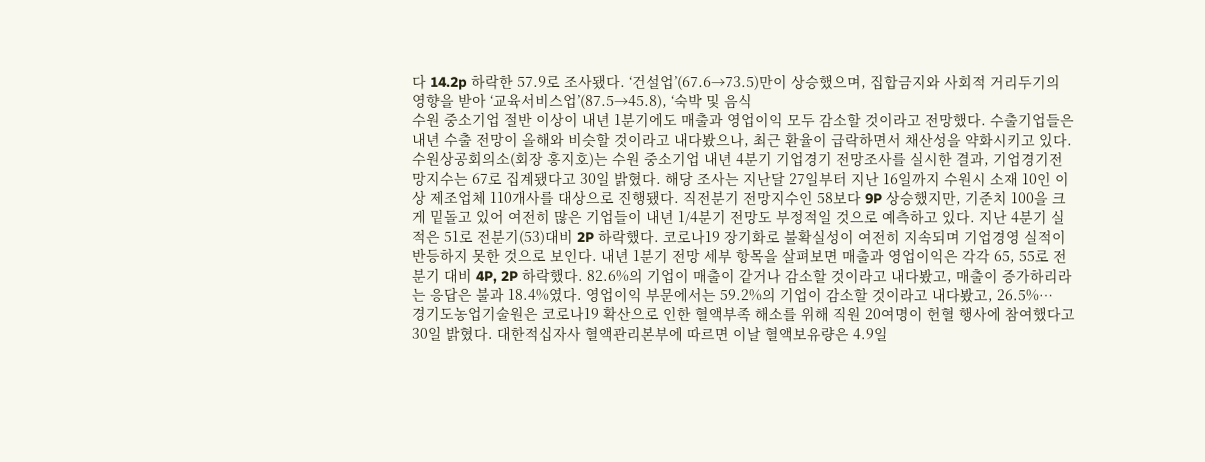다 14.2p 하락한 57.9로 조사됐다. ‘건설업’(67.6→73.5)만이 상승했으며, 집합금지와 사회적 거리두기의 영향을 받아 ‘교육서비스업’(87.5→45.8), ‘숙박 및 음식
수원 중소기업 절반 이상이 내년 1분기에도 매출과 영업이익 모두 감소할 것이라고 전망했다. 수출기업들은 내년 수출 전망이 올해와 비슷할 것이라고 내다봤으나, 최근 환율이 급락하면서 채산성을 약화시키고 있다. 수원상공회의소(회장 홍지호)는 수원 중소기업 내년 4분기 기업경기 전망조사를 실시한 결과, 기업경기전망지수는 67로 집계됐다고 30일 밝혔다. 해당 조사는 지난달 27일부터 지난 16일까지 수원시 소재 10인 이상 제조업체 110개사를 대상으로 진행됐다. 직전분기 전망지수인 58보다 9P 상승했지만, 기준치 100을 크게 밑돌고 있어 여전히 많은 기업들이 내년 1/4분기 전망도 부정적일 것으로 예측하고 있다. 지난 4분기 실적은 51로 전분기(53)대비 2P 하락했다. 코로나19 장기화로 불확실성이 여전히 지속되며 기업경영 실적이 반등하지 못한 것으로 보인다. 내년 1분기 전망 세부 항목을 살펴보면 매출과 영업이익은 각각 65, 55로 전분기 대비 4P, 2P 하락했다. 82.6%의 기업이 매출이 같거나 감소할 것이라고 내다봤고, 매출이 증가하리라는 응답은 불과 18.4%였다. 영업이익 부문에서는 59.2%의 기업이 감소할 것이라고 내다봤고, 26.5%…
경기도농업기술원은 코로나19 확산으로 인한 혈액부족 해소를 위해 직원 20여명이 헌혈 행사에 참여했다고 30일 밝혔다. 대한적십자사 혈액관리본부에 따르면 이날 혈액보유량은 4.9일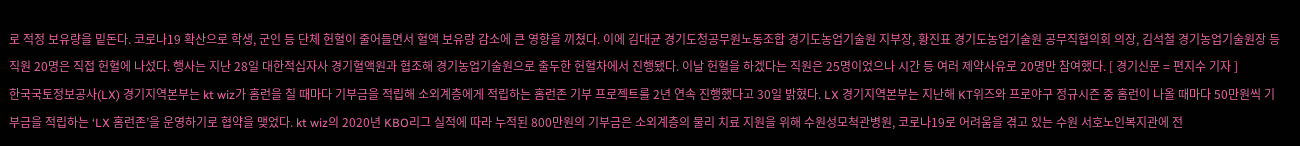로 적정 보유량을 밑돈다. 코로나19 확산으로 학생, 군인 등 단체 헌혈이 줄어들면서 혈액 보유량 감소에 큰 영향을 끼쳤다. 이에 김대균 경기도청공무원노동조합 경기도농업기술원 지부장, 황진표 경기도농업기술원 공무직협의회 의장, 김석철 경기농업기술원장 등 직원 20명은 직접 헌혈에 나섰다. 행사는 지난 28일 대한적십자사 경기혈액원과 협조해 경기농업기술원으로 출두한 헌혈차에서 진행됐다. 이날 헌혈을 하겠다는 직원은 25명이었으나 시간 등 여러 제약사유로 20명만 참여했다. [ 경기신문 = 편지수 기자 ]
한국국토정보공사(LX) 경기지역본부는 kt wiz가 홈런을 칠 때마다 기부금을 적립해 소외계층에게 적립하는 홈런존 기부 프로젝트를 2년 연속 진행했다고 30일 밝혔다. LX 경기지역본부는 지난해 KT위즈와 프로야구 정규시즌 중 홈런이 나올 때마다 50만원씩 기부금을 적립하는 ‘LX 홈런존’을 운영하기로 협약을 맺었다. kt wiz의 2020년 KBO리그 실적에 따라 누적된 800만원의 기부금은 소외계층의 물리 치료 지원을 위해 수원성모척관병원, 코로나19로 어려움을 겪고 있는 수원 서호노인복지관에 전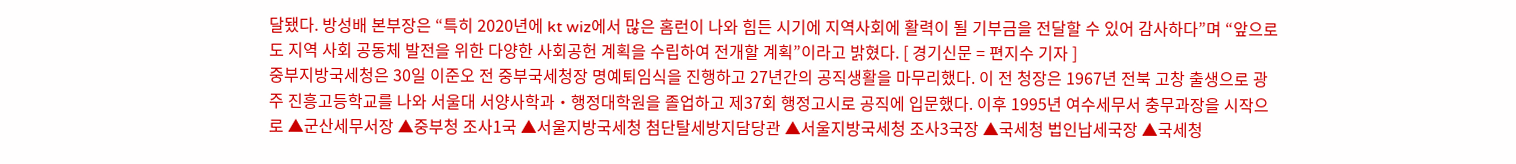달됐다. 방성배 본부장은 “특히 2020년에 kt wiz에서 많은 홈런이 나와 힘든 시기에 지역사회에 활력이 될 기부금을 전달할 수 있어 감사하다”며 “앞으로도 지역 사회 공동체 발전을 위한 다양한 사회공헌 계획을 수립하여 전개할 계획”이라고 밝혔다. [ 경기신문 = 편지수 기자 ]
중부지방국세청은 30일 이준오 전 중부국세청장 명예퇴임식을 진행하고 27년간의 공직생활을 마무리했다. 이 전 청장은 1967년 전북 고창 출생으로 광주 진흥고등학교를 나와 서울대 서양사학과‧행정대학원을 졸업하고 제37회 행정고시로 공직에 입문했다. 이후 1995년 여수세무서 충무과장을 시작으로 ▲군산세무서장 ▲중부청 조사1국 ▲서울지방국세청 첨단탈세방지담당관 ▲서울지방국세청 조사3국장 ▲국세청 법인납세국장 ▲국세청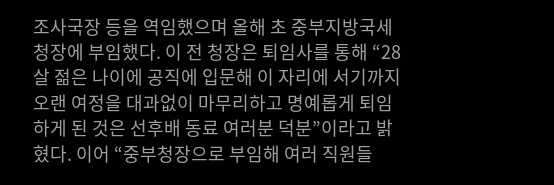조사국장 등을 역임했으며 올해 초 중부지방국세청장에 부임했다. 이 전 청장은 퇴임사를 통해 “28살 젊은 나이에 공직에 입문해 이 자리에 서기까지 오랜 여정을 대과없이 마무리하고 명예롭게 퇴임하게 된 것은 선후배 동료 여러분 덕분”이라고 밝혔다. 이어 “중부청장으로 부임해 여러 직원들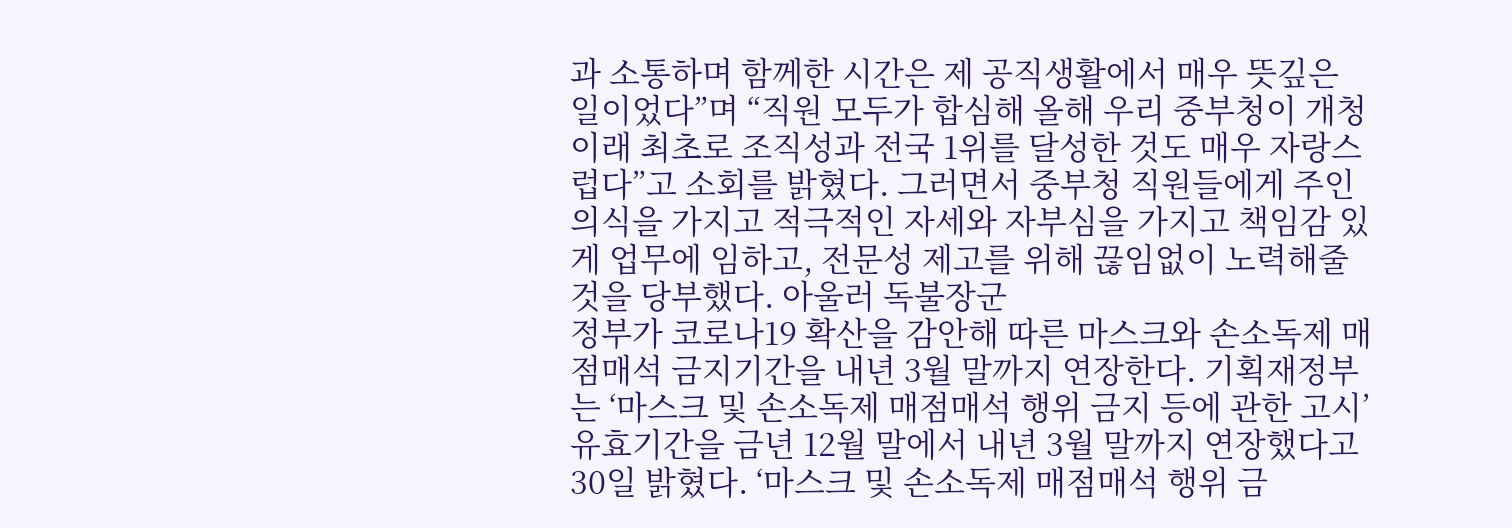과 소통하며 함께한 시간은 제 공직생활에서 매우 뜻깊은 일이었다”며 “직원 모두가 합심해 올해 우리 중부청이 개청 이래 최초로 조직성과 전국 1위를 달성한 것도 매우 자랑스럽다”고 소회를 밝혔다. 그러면서 중부청 직원들에게 주인의식을 가지고 적극적인 자세와 자부심을 가지고 책임감 있게 업무에 임하고, 전문성 제고를 위해 끊임없이 노력해줄 것을 당부했다. 아울러 독불장군
정부가 코로나19 확산을 감안해 따른 마스크와 손소독제 매점매석 금지기간을 내년 3월 말까지 연장한다. 기획재정부는 ‘마스크 및 손소독제 매점매석 행위 금지 등에 관한 고시’ 유효기간을 금년 12월 말에서 내년 3월 말까지 연장했다고 30일 밝혔다. ‘마스크 및 손소독제 매점매석 행위 금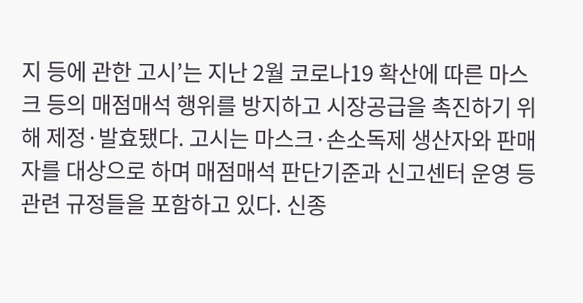지 등에 관한 고시’는 지난 2월 코로나19 확산에 따른 마스크 등의 매점매석 행위를 방지하고 시장공급을 촉진하기 위해 제정·발효됐다. 고시는 마스크·손소독제 생산자와 판매자를 대상으로 하며 매점매석 판단기준과 신고센터 운영 등 관련 규정들을 포함하고 있다. 신종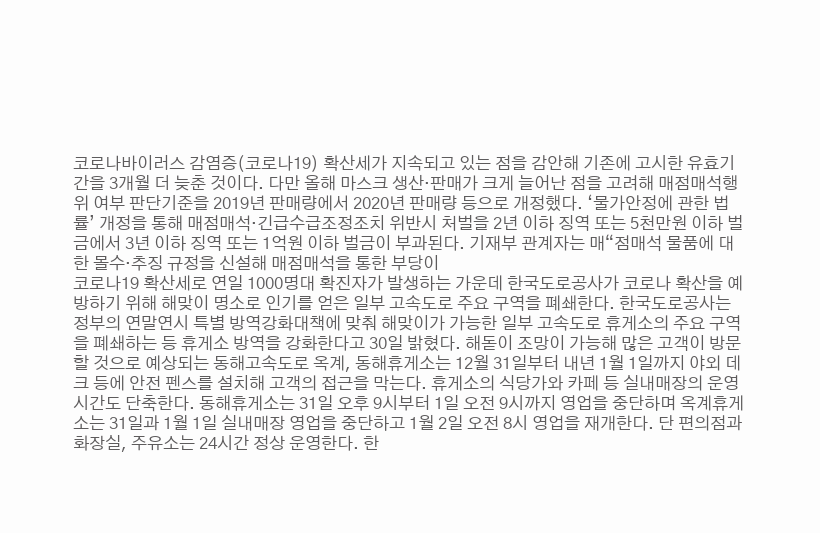코로나바이러스 감염증(코로나19) 확산세가 지속되고 있는 점을 감안해 기존에 고시한 유효기간을 3개월 더 늦춘 것이다. 다만 올해 마스크 생산·판매가 크게 늘어난 점을 고려해 매점매석행위 여부 판단기준을 2019년 판매량에서 2020년 판매량 등으로 개정했다. ‘물가안정에 관한 법률’ 개정을 통해 매점매석·긴급수급조정조치 위반시 처벌을 2년 이하 징역 또는 5천만원 이하 벌금에서 3년 이하 징역 또는 1억원 이하 벌금이 부과된다. 기재부 관계자는 매“점매석 물품에 대한 몰수·추징 규정을 신설해 매점매석을 통한 부당이
코로나19 확산세로 연일 1000명대 확진자가 발생하는 가운데 한국도로공사가 코로나 확산을 예방하기 위해 해맞이 명소로 인기를 얻은 일부 고속도로 주요 구역을 폐쇄한다. 한국도로공사는 정부의 연말연시 특별 방역강화대책에 맞춰 해맞이가 가능한 일부 고속도로 휴게소의 주요 구역을 폐쇄하는 등 휴게소 방역을 강화한다고 30일 밝혔다. 해돋이 조망이 가능해 많은 고객이 방문할 것으로 예상되는 동해고속도로 옥계, 동해휴게소는 12월 31일부터 내년 1월 1일까지 야외 데크 등에 안전 펜스를 설치해 고객의 접근을 막는다. 휴게소의 식당가와 카페 등 실내매장의 운영시간도 단축한다. 동해휴게소는 31일 오후 9시부터 1일 오전 9시까지 영업을 중단하며 옥계휴게소는 31일과 1월 1일 실내매장 영업을 중단하고 1월 2일 오전 8시 영업을 재개한다. 단 편의점과 화장실, 주유소는 24시간 정상 운영한다. 한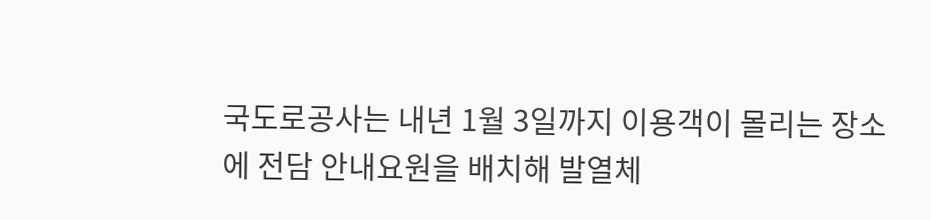국도로공사는 내년 1월 3일까지 이용객이 몰리는 장소에 전담 안내요원을 배치해 발열체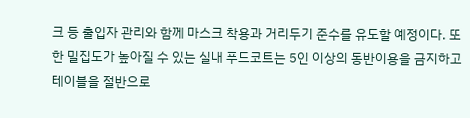크 등 출입자 관리와 함께 마스크 착용과 거리두기 준수를 유도할 예정이다. 또한 밀집도가 높아질 수 있는 실내 푸드코트는 5인 이상의 동반이용을 금지하고 테이블을 절반으로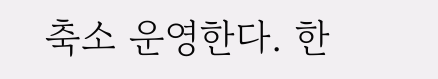축소 운영한다. 한